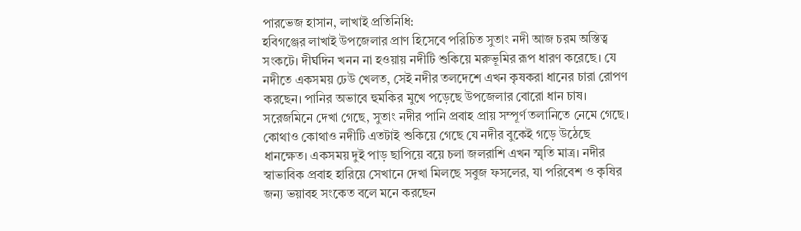পারভেজ হাসান, লাখাই প্রতিনিধি:
হবিগঞ্জের লাখাই উপজেলার প্রাণ হিসেবে পরিচিত সুতাং নদী আজ চরম অস্তিত্ব সংকটে। দীর্ঘদিন খনন না হওয়ায় নদীটি শুকিয়ে মরুভূমির রূপ ধারণ করেছে। যে নদীতে একসময় ঢেউ খেলত, সেই নদীর তলদেশে এখন কৃষকরা ধানের চারা রোপণ করছেন। পানির অভাবে হুমকির মুখে পড়েছে উপজেলার বোরো ধান চাষ।
সরেজমিনে দেখা গেছে, সুতাং নদীর পানি প্রবাহ প্রায় সম্পূর্ণ তলানিতে নেমে গেছে। কোথাও কোথাও নদীটি এতটাই শুকিয়ে গেছে যে নদীর বুকেই গড়ে উঠেছে ধানক্ষেত। একসময় দুই পাড় ছাপিয়ে বয়ে চলা জলরাশি এখন স্মৃতি মাত্র। নদীর স্বাভাবিক প্রবাহ হারিয়ে সেখানে দেখা মিলছে সবুজ ফসলের, যা পরিবেশ ও কৃষির জন্য ভয়াবহ সংকেত বলে মনে করছেন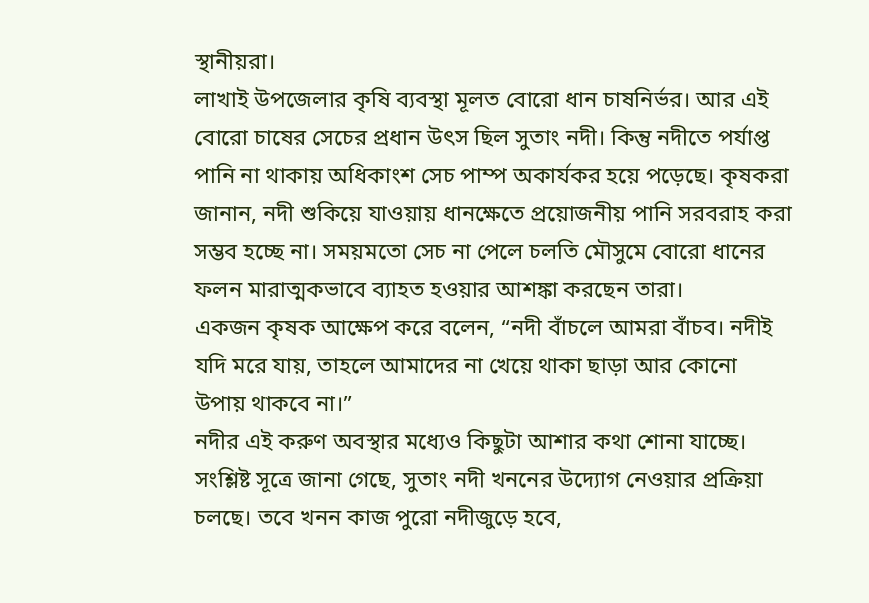স্থানীয়রা।
লাখাই উপজেলার কৃষি ব্যবস্থা মূলত বোরো ধান চাষনির্ভর। আর এই বোরো চাষের সেচের প্রধান উৎস ছিল সুতাং নদী। কিন্তু নদীতে পর্যাপ্ত পানি না থাকায় অধিকাংশ সেচ পাম্প অকার্যকর হয়ে পড়েছে। কৃষকরা জানান, নদী শুকিয়ে যাওয়ায় ধানক্ষেতে প্রয়োজনীয় পানি সরবরাহ করা সম্ভব হচ্ছে না। সময়মতো সেচ না পেলে চলতি মৌসুমে বোরো ধানের ফলন মারাত্মকভাবে ব্যাহত হওয়ার আশঙ্কা করছেন তারা।
একজন কৃষক আক্ষেপ করে বলেন, “নদী বাঁচলে আমরা বাঁচব। নদীই যদি মরে যায়, তাহলে আমাদের না খেয়ে থাকা ছাড়া আর কোনো উপায় থাকবে না।”
নদীর এই করুণ অবস্থার মধ্যেও কিছুটা আশার কথা শোনা যাচ্ছে। সংশ্লিষ্ট সূত্রে জানা গেছে, সুতাং নদী খননের উদ্যোগ নেওয়ার প্রক্রিয়া চলছে। তবে খনন কাজ পুরো নদীজুড়ে হবে,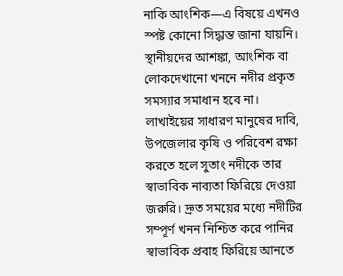নাকি আংশিক—এ বিষয়ে এখনও স্পষ্ট কোনো সিদ্ধান্ত জানা যায়নি। স্থানীয়দের আশঙ্কা, আংশিক বা লোকদেখানো খননে নদীর প্রকৃত সমস্যার সমাধান হবে না।
লাখাইয়ের সাধারণ মানুষের দাবি, উপজেলার কৃষি ও পরিবেশ রক্ষা করতে হলে সুতাং নদীকে তার স্বাভাবিক নাব্যতা ফিরিয়ে দেওয়া জরুরি। দ্রুত সময়ের মধ্যে নদীটির সম্পূর্ণ খনন নিশ্চিত করে পানির স্বাভাবিক প্রবাহ ফিরিয়ে আনতে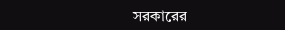সরকারের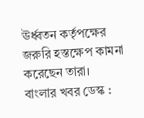ঊর্ধ্বতন কর্তৃপক্ষের জরুরি হস্তক্ষেপ কামনা করেছেন তারা।
বাংলার খবর ডেস্ক :